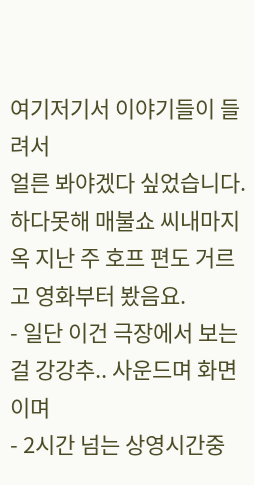여기저기서 이야기들이 들려서
얼른 봐야겠다 싶었습니다.
하다못해 매불쇼 씨내마지옥 지난 주 호프 편도 거르고 영화부터 봤음요.
- 일단 이건 극장에서 보는 걸 강강추.. 사운드며 화면이며
- 2시간 넘는 상영시간중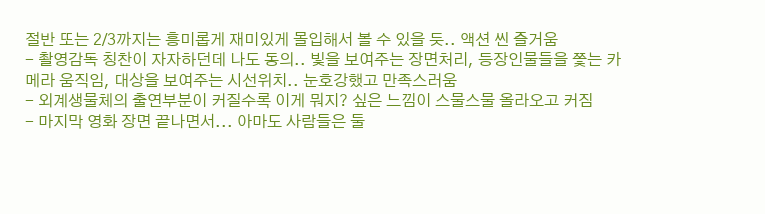절반 또는 2/3까지는 흥미롭게 재미있게 몰입해서 볼 수 있을 듯.. 액션 씬 즐거움
- 촬영감독 칭찬이 자자하던데 나도 동의.. 빛을 보여주는 장면처리, 등장인물들을 쫓는 카메라 움직임, 대상을 보여주는 시선위치.. 눈호강했고 만족스러움
- 외계생물체의 출연부분이 커질수록 이게 뭐지? 싶은 느낌이 스물스물 올라오고 커짐
- 마지막 영화 장면 끝나면서... 아마도 사람들은 둘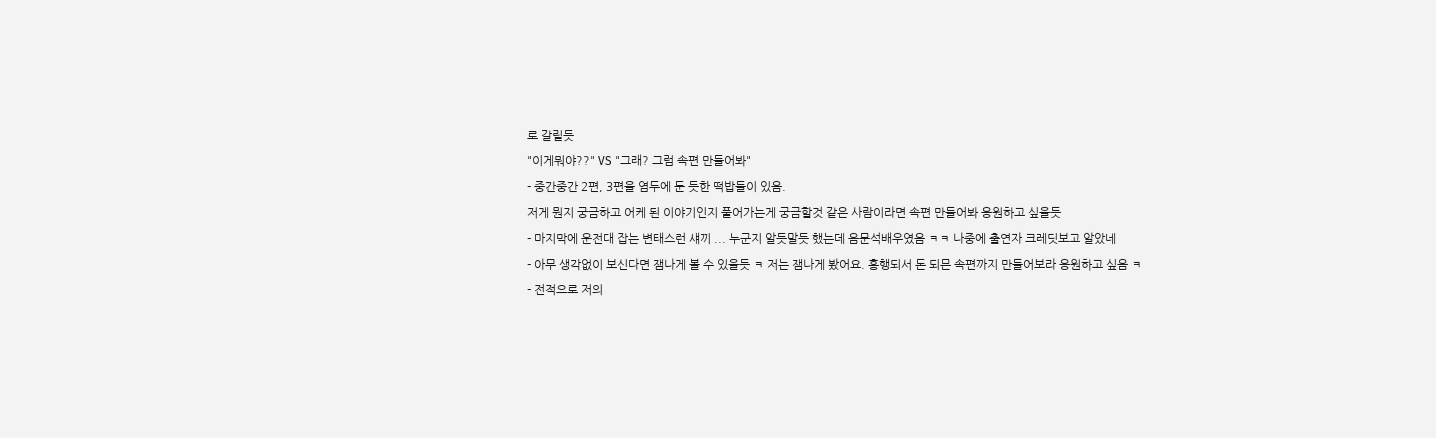로 갈릴듯
"이게뭐야??" VS "그래? 그럼 속편 만들어봐"
- 중간중간 2편, 3편을 염두에 둔 듯한 떡밥들이 있음.
저게 뭔지 궁금하고 어케 된 이야기인지 풀어가는게 궁금할것 같은 사람이라면 속편 만들어봐 응원하고 싶을듯
- 마지막에 운전대 잡는 변태스런 섀끼 ... 누군지 알듯말듯 했는데 음문석배우였음 ㅋㅋ 나중에 출연자 크레딧보고 알았네
- 아무 생각없이 보신다면 잼나게 볼 수 있을듯 ㅋ 저는 잼나게 봤어요. 흥행되서 돈 되믄 속편까지 만들어보라 응원하고 싶음 ㅋ
- 전적으로 저의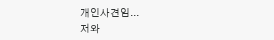개인사견임...
저와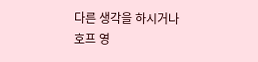다른 생각을 하시거나 호프 영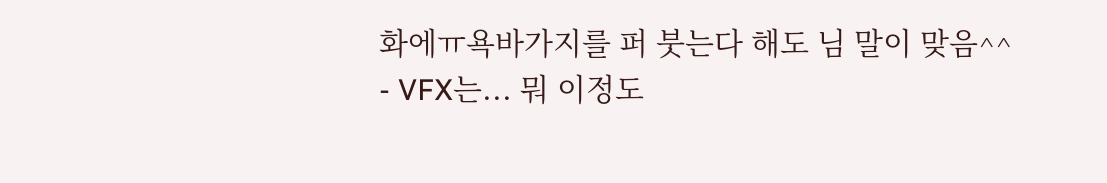화에ㅠ욕바가지를 퍼 붓는다 해도 님 말이 맞음^^
- VFX는... 뭐 이정도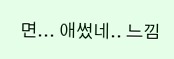면... 애썼네.. 느낌